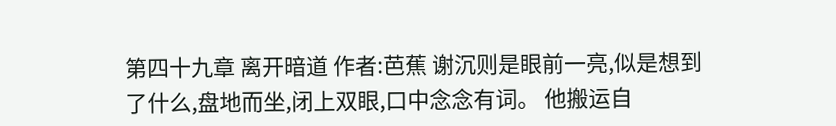第四十九章 离开暗道 作者:芭蕉 谢沉则是眼前一亮,似是想到了什么,盘地而坐,闭上双眼,口中念念有词。 他搬运自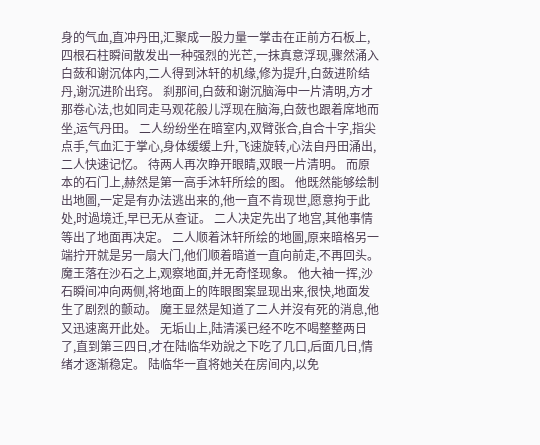身的气血,直冲丹田,汇聚成一股力量一掌击在正前方石板上,四根石柱瞬间散发出一种强烈的光芒,一抹真意浮现,骤然涌入白蔹和谢沉体内,二人得到沐轩的机缘,修为提升,白蔹进阶结丹,谢沉进阶出窍。 刹那间,白蔹和谢沉脑海中一片清明,方才那卷心法,也如同走马观花般儿浮现在脑海,白蔹也跟着席地而坐,运气丹田。 二人纷纷坐在暗室内,双臂张合,自合十字,指尖点手,气血汇于掌心,身体缓缓上升,飞速旋转,心法自丹田涌出,二人快速记忆。 待两人再次睁开眼睛,双眼一片清明。 而原本的石门上,赫然是第一高手沐轩所绘的图。 他既然能够绘制出地圖,一定是有办法逃出来的,他一直不肯现世,愿意拘于此处,时過境迁,早已无从查证。 二人决定先出了地宫,其他事情等出了地面再决定。 二人顺着沐轩所绘的地圖,原来暗格另一端拧开就是另一扇大门,他们顺着暗道一直向前走,不再回头。 魔王落在沙石之上,观察地面,并无奇怪现象。 他大袖一挥,沙石瞬间冲向两侧,将地面上的阵眼图案显现出来,很快,地面发生了剧烈的颤动。 魔王显然是知道了二人并沒有死的消息,他又迅速离开此处。 无垢山上,陆清溪已经不吃不喝整整两日了,直到第三四日,才在陆临华劝說之下吃了几口,后面几日,情绪才逐渐稳定。 陆临华一直将她关在房间内,以免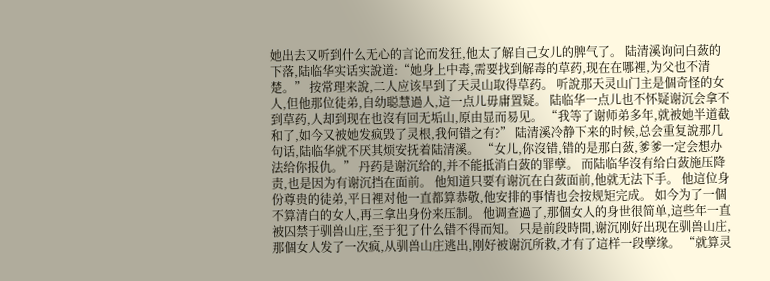她出去又听到什么无心的言论而发狂,他太了解自己女儿的脾气了。 陆清溪询问白蔹的下落,陆临华实话实說道:“她身上中毒,需要找到解毒的草药,现在在哪裡,为父也不清楚。” 按常理来說,二人应该早到了天灵山取得草药。 听說那天灵山门主是個奇怪的女人,但他那位徒弟,自幼聪慧過人,這一点儿毋庸置疑。 陆临华一点儿也不怀疑谢沉会拿不到草药,人却到现在也沒有回无垢山,原由显而易见。 “我等了谢师弟多年,就被她半道截和了,如今又被她发疯毁了灵根,我何错之有?” 陆清溪冷静下来的时候,总会重复說那几句话,陆临华就不厌其烦安抚着陆清溪。 “女儿,你沒错,错的是那白蔹,爹爹一定会想办法给你报仇。” 丹药是谢沉给的,并不能抵消白蔹的罪孽。 而陆临华沒有给白蔹施压降责,也是因为有谢沉挡在面前。 他知道只要有谢沉在白蔹面前,他就无法下手。 他這位身份尊贵的徒弟,平日裡对他一直都算恭敬,他安排的事情也会按规矩完成。 如今为了一個不算清白的女人,再三拿出身份来压制。 他调查過了,那個女人的身世很简单,這些年一直被囚禁于驯兽山庄,至于犯了什么错不得而知。 只是前段時間,谢沉刚好出现在驯兽山庄,那個女人发了一次疯,从驯兽山庄逃出,刚好被谢沉所救,才有了這样一段孽缘。 “就算灵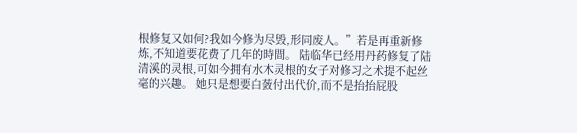根修复又如何?我如今修为尽毁,形同废人。”若是再重新修炼,不知道要花费了几年的時間。 陆临华已经用丹药修复了陆清溪的灵根,可如今拥有水木灵根的女子对修习之术提不起丝毫的兴趣。 她只是想要白蔹付出代价,而不是抬抬屁股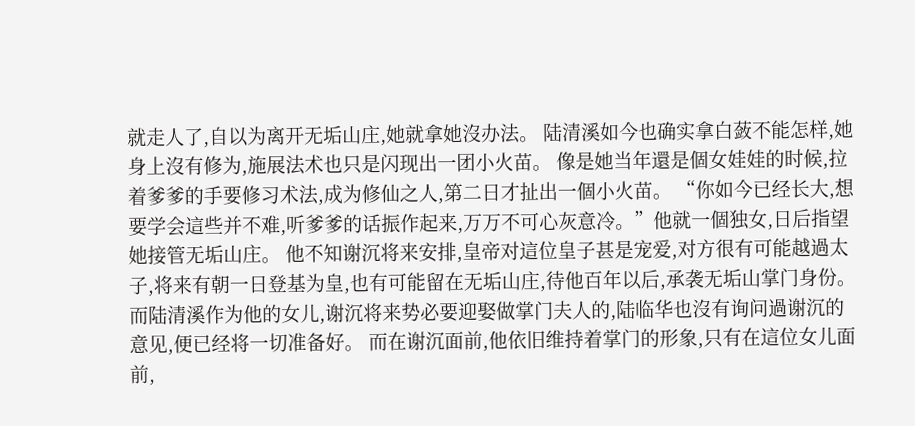就走人了,自以为离开无垢山庄,她就拿她沒办法。 陆清溪如今也确实拿白蔹不能怎样,她身上沒有修为,施展法术也只是闪现出一团小火苗。 像是她当年還是個女娃娃的时候,拉着爹爹的手要修习术法,成为修仙之人,第二日才扯出一個小火苗。 “你如今已经长大,想要学会這些并不难,听爹爹的话振作起来,万万不可心灰意冷。”他就一個独女,日后指望她接管无垢山庄。 他不知谢沉将来安排,皇帝对這位皇子甚是宠爱,对方很有可能越過太子,将来有朝一日登基为皇,也有可能留在无垢山庄,待他百年以后,承袭无垢山掌门身份。 而陆清溪作为他的女儿,谢沉将来势必要迎娶做掌门夫人的,陆临华也沒有询问過谢沉的意见,便已经将一切准备好。 而在谢沉面前,他依旧维持着掌门的形象,只有在這位女儿面前,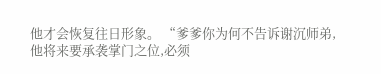他才会恢复往日形象。 “爹爹你为何不告诉谢沉师弟,他将来要承袭掌门之位,必须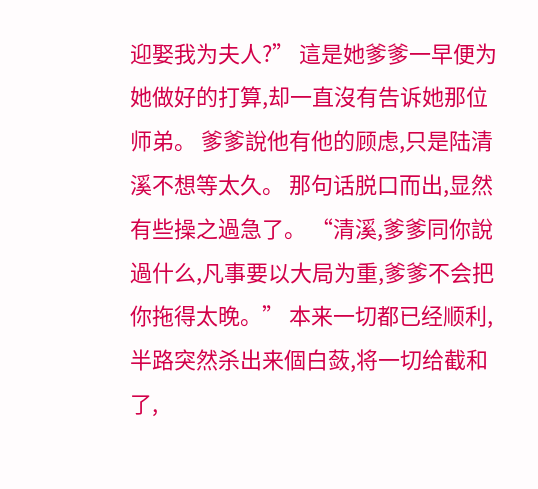迎娶我为夫人?” 這是她爹爹一早便为她做好的打算,却一直沒有告诉她那位师弟。 爹爹說他有他的顾虑,只是陆清溪不想等太久。 那句话脱口而出,显然有些操之過急了。 “清溪,爹爹同你說過什么,凡事要以大局为重,爹爹不会把你拖得太晚。” 本来一切都已经顺利,半路突然杀出来個白蔹,将一切给截和了,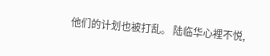他们的计划也被打乱。 陆临华心裡不悦,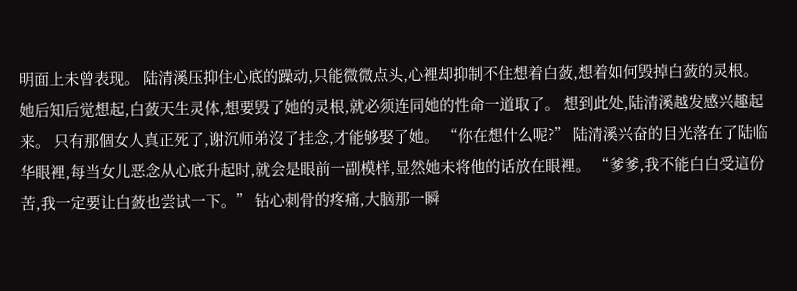明面上未曾表现。 陆清溪压抑住心底的躁动,只能微微点头,心裡却抑制不住想着白蔹,想着如何毁掉白蔹的灵根。 她后知后觉想起,白蔹天生灵体,想要毁了她的灵根,就必须连同她的性命一道取了。 想到此处,陆清溪越发感兴趣起来。 只有那個女人真正死了,谢沉师弟沒了挂念,才能够娶了她。 “你在想什么呢?” 陆清溪兴奋的目光落在了陆临华眼裡,每当女儿恶念从心底升起时,就会是眼前一副模样,显然她未将他的话放在眼裡。 “爹爹,我不能白白受這份苦,我一定要让白蔹也尝试一下。” 钻心刺骨的疼痛,大脑那一瞬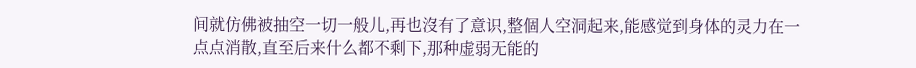间就仿佛被抽空一切一般儿,再也沒有了意识,整個人空洞起来,能感觉到身体的灵力在一点点消散,直至后来什么都不剩下,那种虚弱无能的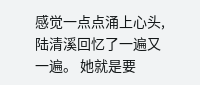感觉一点点涌上心头,陆清溪回忆了一遍又一遍。 她就是要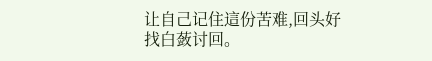让自己记住這份苦难,回头好找白蔹讨回。